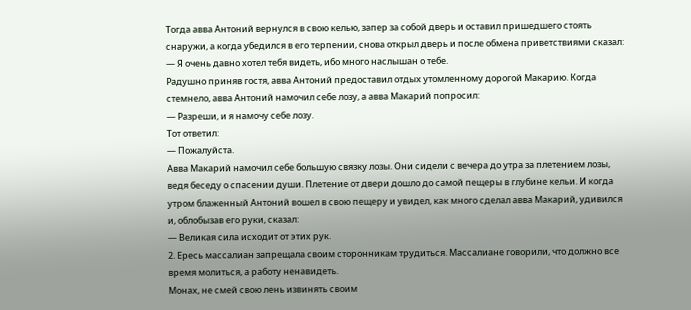Тогда авва Антоний вернулся в свою келью, запер за собой дверь и оставил пришедшего стоять снаружи, а когда убедился в его терпении, снова открыл дверь и после обмена приветствиями сказал:
— Я очень давно хотел тебя видеть, ибо много наслышан о тебе.
Радушно приняв гостя, авва Антоний предоставил отдых утомленному дорогой Макарию. Когда стемнело, авва Антоний намочил себе лозу, а авва Макарий попросил:
— Разреши, и я намочу себе лозу.
Тот ответил:
— Пожалуйста.
Авва Макарий намочил себе большую связку лозы. Они сидели с вечера до утра за плетением лозы, ведя беседу о спасении души. Плетение от двери дошло до самой пещеры в глубине кельи. И когда утром блаженный Антоний вошел в свою пещеру и увидел, как много сделал авва Макарий, удивился и, облобызав его руки, сказал:
— Великая сила исходит от этих рук.
2. Ересь массалиан запрещала своим сторонникам трудиться. Массалиане говорили, что должно все время молиться, а работу ненавидеть.
Монах, не смей свою лень извинять своим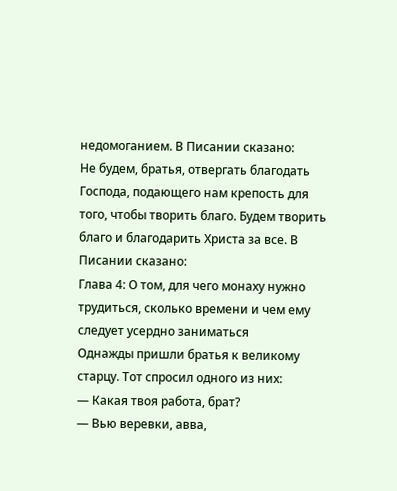недомоганием. В Писании сказано:
Не будем, братья, отвергать благодать Господа, подающего нам крепость для того, чтобы творить благо. Будем творить благо и благодарить Христа за все. В Писании сказано:
Глава 4: О том, для чего монаху нужно трудиться, сколько времени и чем ему следует усердно заниматься
Однажды пришли братья к великому старцу. Тот спросил одного из них:
— Какая твоя работа, брат?
— Вью веревки, авва,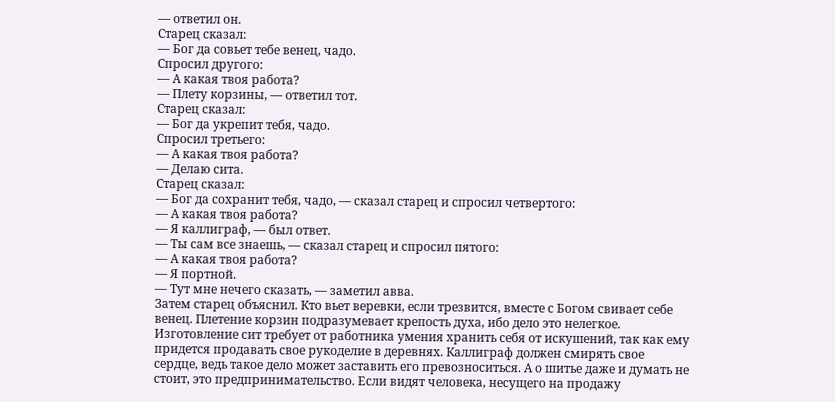— ответил он.
Старец сказал:
— Бог да совьет тебе венец, чадо.
Спросил другого:
— А какая твоя работа?
— Плету корзины, — ответил тот.
Старец сказал:
— Бог да укрепит тебя, чадо.
Спросил третьего:
— А какая твоя работа?
— Делаю сита.
Старец сказал:
— Бог да сохранит тебя, чадо, — сказал старец и спросил четвертого:
— А какая твоя работа?
— Я каллиграф, — был ответ.
— Ты сам все знаешь, — сказал старец и спросил пятого:
— А какая твоя работа?
— Я портной.
— Тут мне нечего сказать, — заметил авва.
Затем старец объяснил. Кто вьет веревки, если трезвится, вместе с Богом свивает себе венец. Плетение корзин подразумевает крепость духа, ибо дело это нелегкое. Изготовление сит требует от работника умения хранить себя от искушений, так как ему придется продавать свое рукоделие в деревнях. Каллиграф должен смирять свое сердце, ведь такое дело может заставить его превозноситься. А о шитье даже и думать не стоит, это предпринимательство. Если видят человека, несущего на продажу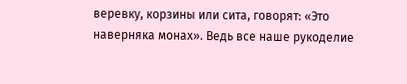веревку, корзины или сита, говорят: «Это наверняка монах». Ведь все наше рукоделие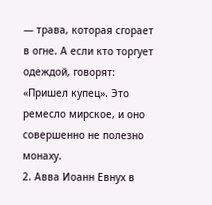— трава, которая сгорает в огне. А если кто торгует одеждой, говорят: «Пришел купец». Это ремесло мирское, и оно совершенно не полезно монаху.
2. Авва Иоанн Евнух в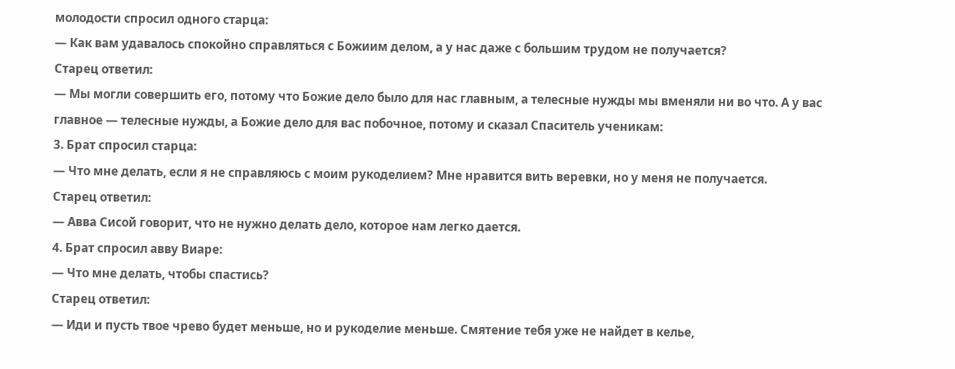молодости спросил одного старца:
— Как вам удавалось спокойно справляться с Божиим делом, а у нас даже с большим трудом не получается?
Старец ответил:
— Мы могли совершить его, потому что Божие дело было для нас главным, а телесные нужды мы вменяли ни во что. А у вас главное — телесные нужды, а Божие дело для вас побочное, потому и сказал Спаситель ученикам:
3. Брат спросил старца:
— Что мне делать, если я не справляюсь с моим рукоделием? Мне нравится вить веревки, но у меня не получается.
Старец ответил:
— Авва Сисой говорит, что не нужно делать дело, которое нам легко дается.
4. Брат спросил авву Виаре:
— Что мне делать, чтобы спастись?
Старец ответил:
— Иди и пусть твое чрево будет меньше, но и рукоделие меньше. Смятение тебя уже не найдет в келье,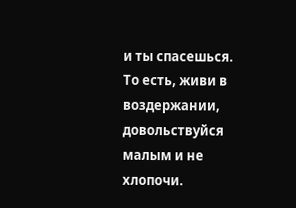и ты спасешься. То есть, живи в воздержании, довольствуйся малым и не хлопочи.